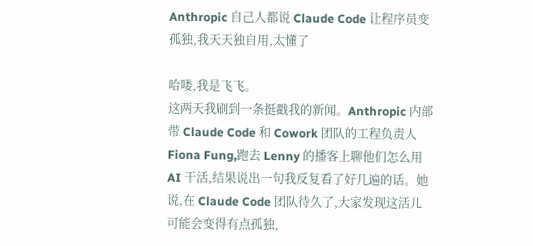Anthropic 自己人都说 Claude Code 让程序员变孤独,我天天独自用,太懂了

哈喽,我是飞飞。
这两天我刷到一条挺戳我的新闻。Anthropic 内部带 Claude Code 和 Cowork 团队的工程负责人 Fiona Fung,跑去 Lenny 的播客上聊他们怎么用 AI 干活,结果说出一句我反复看了好几遍的话。她说,在 Claude Code 团队待久了,大家发现这活儿可能会变得有点孤独,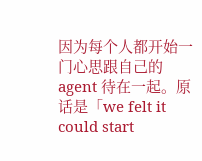因为每个人都开始一门心思跟自己的 agent 待在一起。原话是「we felt it could start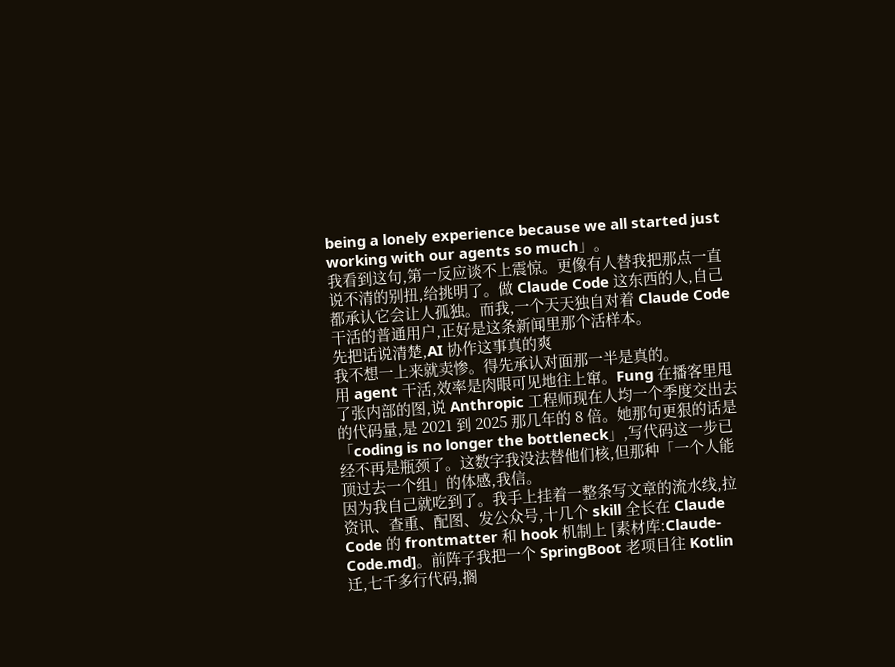being a lonely experience because we all started just working with our agents so much」。
我看到这句,第一反应谈不上震惊。更像有人替我把那点一直说不清的别扭,给挑明了。做 Claude Code 这东西的人,自己都承认它会让人孤独。而我,一个天天独自对着 Claude Code 干活的普通用户,正好是这条新闻里那个活样本。
先把话说清楚,AI 协作这事真的爽
我不想一上来就卖惨。得先承认对面那一半是真的。
用 agent 干活,效率是肉眼可见地往上窜。Fung 在播客里甩了张内部的图,说 Anthropic 工程师现在人均一个季度交出去的代码量,是 2021 到 2025 那几年的 8 倍。她那句更狠的话是「coding is no longer the bottleneck」,写代码这一步已经不再是瓶颈了。这数字我没法替他们核,但那种「一个人能顶过去一个组」的体感,我信。
因为我自己就吃到了。我手上挂着一整条写文章的流水线,拉资讯、查重、配图、发公众号,十几个 skill 全长在 Claude Code 的 frontmatter 和 hook 机制上 [素材库:Claude-Code.md]。前阵子我把一个 SpringBoot 老项目往 Kotlin 迁,七千多行代码,搁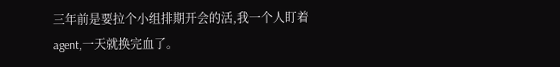三年前是要拉个小组排期开会的活,我一个人盯着 agent,一天就换完血了。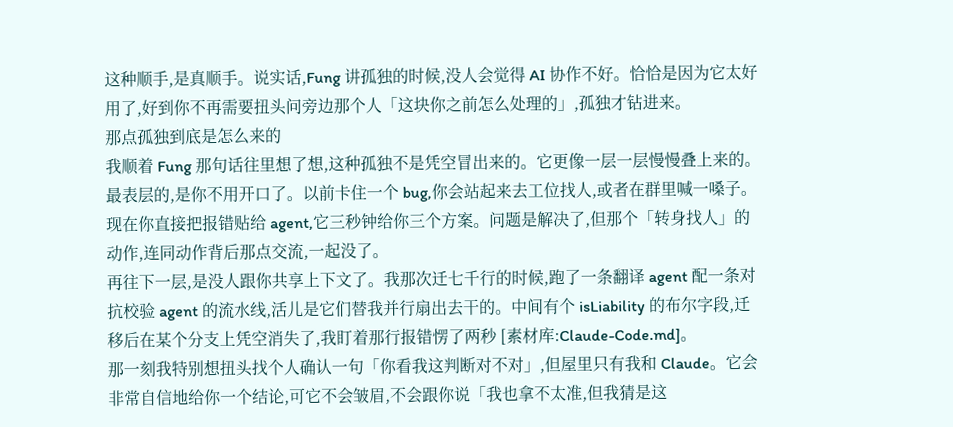这种顺手,是真顺手。说实话,Fung 讲孤独的时候,没人会觉得 AI 协作不好。恰恰是因为它太好用了,好到你不再需要扭头问旁边那个人「这块你之前怎么处理的」,孤独才钻进来。
那点孤独到底是怎么来的
我顺着 Fung 那句话往里想了想,这种孤独不是凭空冒出来的。它更像一层一层慢慢叠上来的。
最表层的,是你不用开口了。以前卡住一个 bug,你会站起来去工位找人,或者在群里喊一嗓子。现在你直接把报错贴给 agent,它三秒钟给你三个方案。问题是解决了,但那个「转身找人」的动作,连同动作背后那点交流,一起没了。
再往下一层,是没人跟你共享上下文了。我那次迁七千行的时候,跑了一条翻译 agent 配一条对抗校验 agent 的流水线,活儿是它们替我并行扇出去干的。中间有个 isLiability 的布尔字段,迁移后在某个分支上凭空消失了,我盯着那行报错愣了两秒 [素材库:Claude-Code.md]。
那一刻我特别想扭头找个人确认一句「你看我这判断对不对」,但屋里只有我和 Claude。它会非常自信地给你一个结论,可它不会皱眉,不会跟你说「我也拿不太准,但我猜是这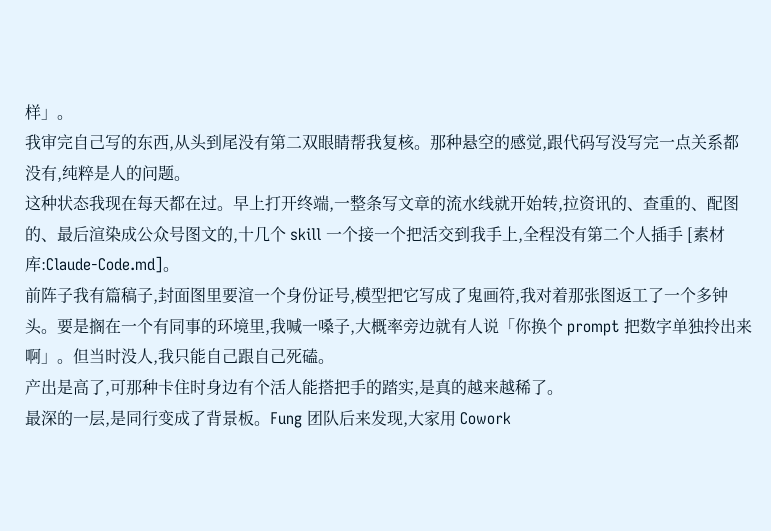样」。
我审完自己写的东西,从头到尾没有第二双眼睛帮我复核。那种悬空的感觉,跟代码写没写完一点关系都没有,纯粹是人的问题。
这种状态我现在每天都在过。早上打开终端,一整条写文章的流水线就开始转,拉资讯的、查重的、配图的、最后渲染成公众号图文的,十几个 skill 一个接一个把活交到我手上,全程没有第二个人插手 [素材库:Claude-Code.md]。
前阵子我有篇稿子,封面图里要渲一个身份证号,模型把它写成了鬼画符,我对着那张图返工了一个多钟头。要是搁在一个有同事的环境里,我喊一嗓子,大概率旁边就有人说「你换个 prompt 把数字单独拎出来啊」。但当时没人,我只能自己跟自己死磕。
产出是高了,可那种卡住时身边有个活人能搭把手的踏实,是真的越来越稀了。
最深的一层,是同行变成了背景板。Fung 团队后来发现,大家用 Cowork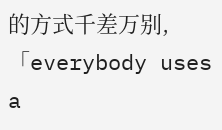的方式千差万别,「everybody uses a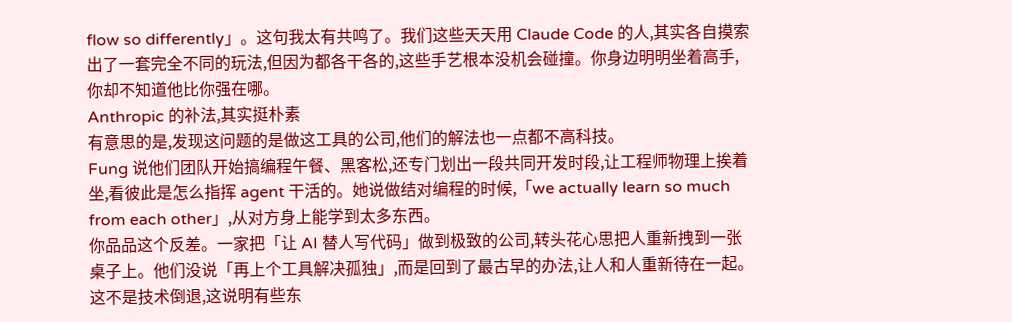flow so differently」。这句我太有共鸣了。我们这些天天用 Claude Code 的人,其实各自摸索出了一套完全不同的玩法,但因为都各干各的,这些手艺根本没机会碰撞。你身边明明坐着高手,你却不知道他比你强在哪。
Anthropic 的补法,其实挺朴素
有意思的是,发现这问题的是做这工具的公司,他们的解法也一点都不高科技。
Fung 说他们团队开始搞编程午餐、黑客松,还专门划出一段共同开发时段,让工程师物理上挨着坐,看彼此是怎么指挥 agent 干活的。她说做结对编程的时候,「we actually learn so much from each other」,从对方身上能学到太多东西。
你品品这个反差。一家把「让 AI 替人写代码」做到极致的公司,转头花心思把人重新拽到一张桌子上。他们没说「再上个工具解决孤独」,而是回到了最古早的办法,让人和人重新待在一起。这不是技术倒退,这说明有些东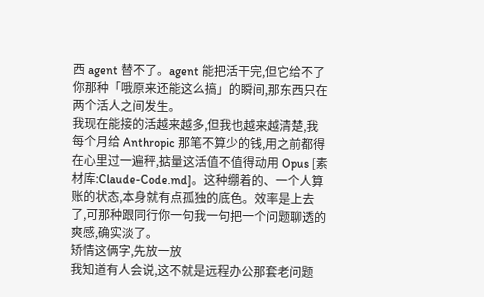西 agent 替不了。agent 能把活干完,但它给不了你那种「哦原来还能这么搞」的瞬间,那东西只在两个活人之间发生。
我现在能接的活越来越多,但我也越来越清楚,我每个月给 Anthropic 那笔不算少的钱,用之前都得在心里过一遍秤,掂量这活值不值得动用 Opus [素材库:Claude-Code.md]。这种绷着的、一个人算账的状态,本身就有点孤独的底色。效率是上去了,可那种跟同行你一句我一句把一个问题聊透的爽感,确实淡了。
矫情这俩字,先放一放
我知道有人会说,这不就是远程办公那套老问题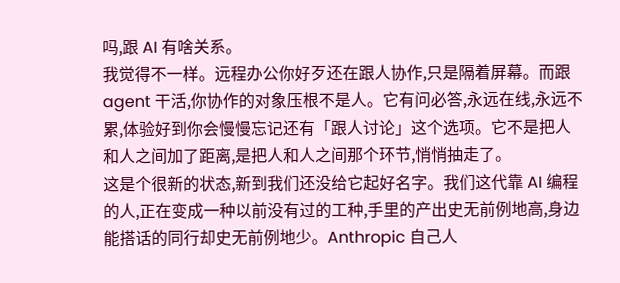吗,跟 AI 有啥关系。
我觉得不一样。远程办公你好歹还在跟人协作,只是隔着屏幕。而跟 agent 干活,你协作的对象压根不是人。它有问必答,永远在线,永远不累,体验好到你会慢慢忘记还有「跟人讨论」这个选项。它不是把人和人之间加了距离,是把人和人之间那个环节,悄悄抽走了。
这是个很新的状态,新到我们还没给它起好名字。我们这代靠 AI 编程的人,正在变成一种以前没有过的工种,手里的产出史无前例地高,身边能搭话的同行却史无前例地少。Anthropic 自己人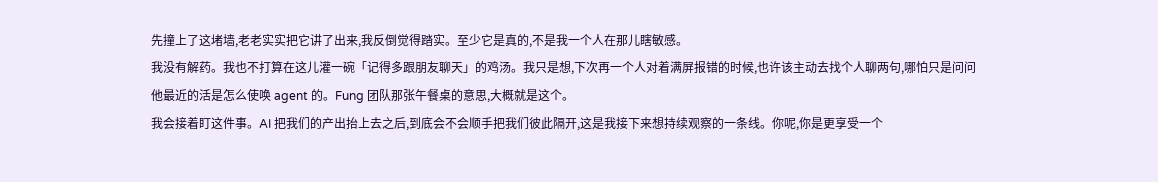先撞上了这堵墙,老老实实把它讲了出来,我反倒觉得踏实。至少它是真的,不是我一个人在那儿瞎敏感。
我没有解药。我也不打算在这儿灌一碗「记得多跟朋友聊天」的鸡汤。我只是想,下次再一个人对着满屏报错的时候,也许该主动去找个人聊两句,哪怕只是问问他最近的活是怎么使唤 agent 的。Fung 团队那张午餐桌的意思,大概就是这个。
我会接着盯这件事。AI 把我们的产出抬上去之后,到底会不会顺手把我们彼此隔开,这是我接下来想持续观察的一条线。你呢,你是更享受一个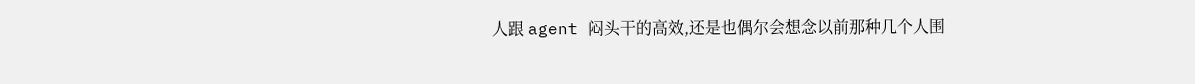人跟 agent 闷头干的高效,还是也偶尔会想念以前那种几个人围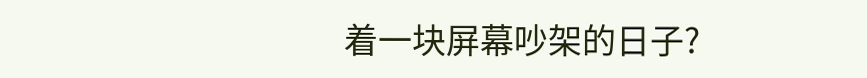着一块屏幕吵架的日子?